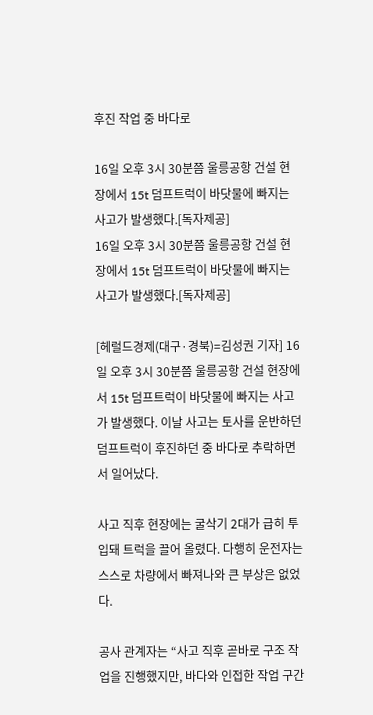후진 작업 중 바다로

16일 오후 3시 30분쯤 울릉공항 건설 현장에서 15t 덤프트럭이 바닷물에 빠지는 사고가 발생했다.[독자제공]
16일 오후 3시 30분쯤 울릉공항 건설 현장에서 15t 덤프트럭이 바닷물에 빠지는 사고가 발생했다.[독자제공]

[헤럴드경제(대구·경북)=김성권 기자] 16일 오후 3시 30분쯤 울릉공항 건설 현장에서 15t 덤프트럭이 바닷물에 빠지는 사고가 발생했다. 이날 사고는 토사를 운반하던 덤프트럭이 후진하던 중 바다로 추락하면서 일어났다.

사고 직후 현장에는 굴삭기 2대가 급히 투입돼 트럭을 끌어 올렸다. 다행히 운전자는 스스로 차량에서 빠져나와 큰 부상은 없었다.

공사 관계자는 “사고 직후 곧바로 구조 작업을 진행했지만, 바다와 인접한 작업 구간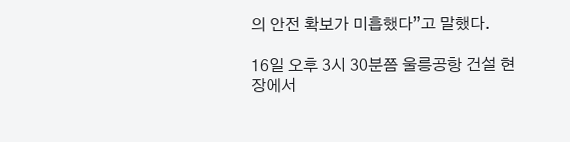의 안전 확보가 미흡했다”고 말했다.

16일 오후 3시 30분쯤 울릉공항 건설 현장에서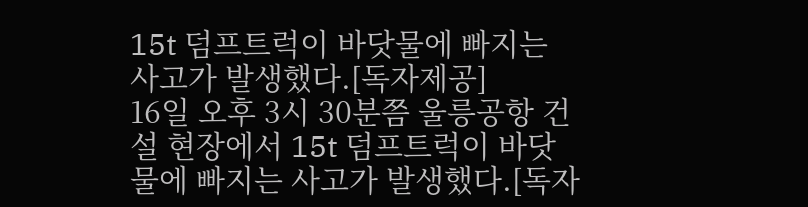15t 덤프트럭이 바닷물에 빠지는 사고가 발생했다.[독자제공]
16일 오후 3시 30분쯤 울릉공항 건설 현장에서 15t 덤프트럭이 바닷물에 빠지는 사고가 발생했다.[독자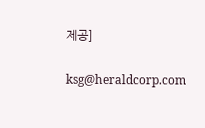제공]

ksg@heraldcorp.com